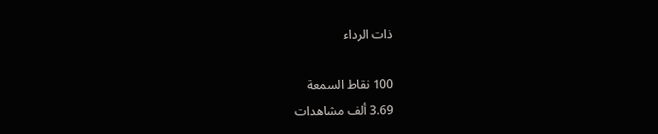ذات الرداء

100 نقاط السمعة
3.69 ألف مشاهدات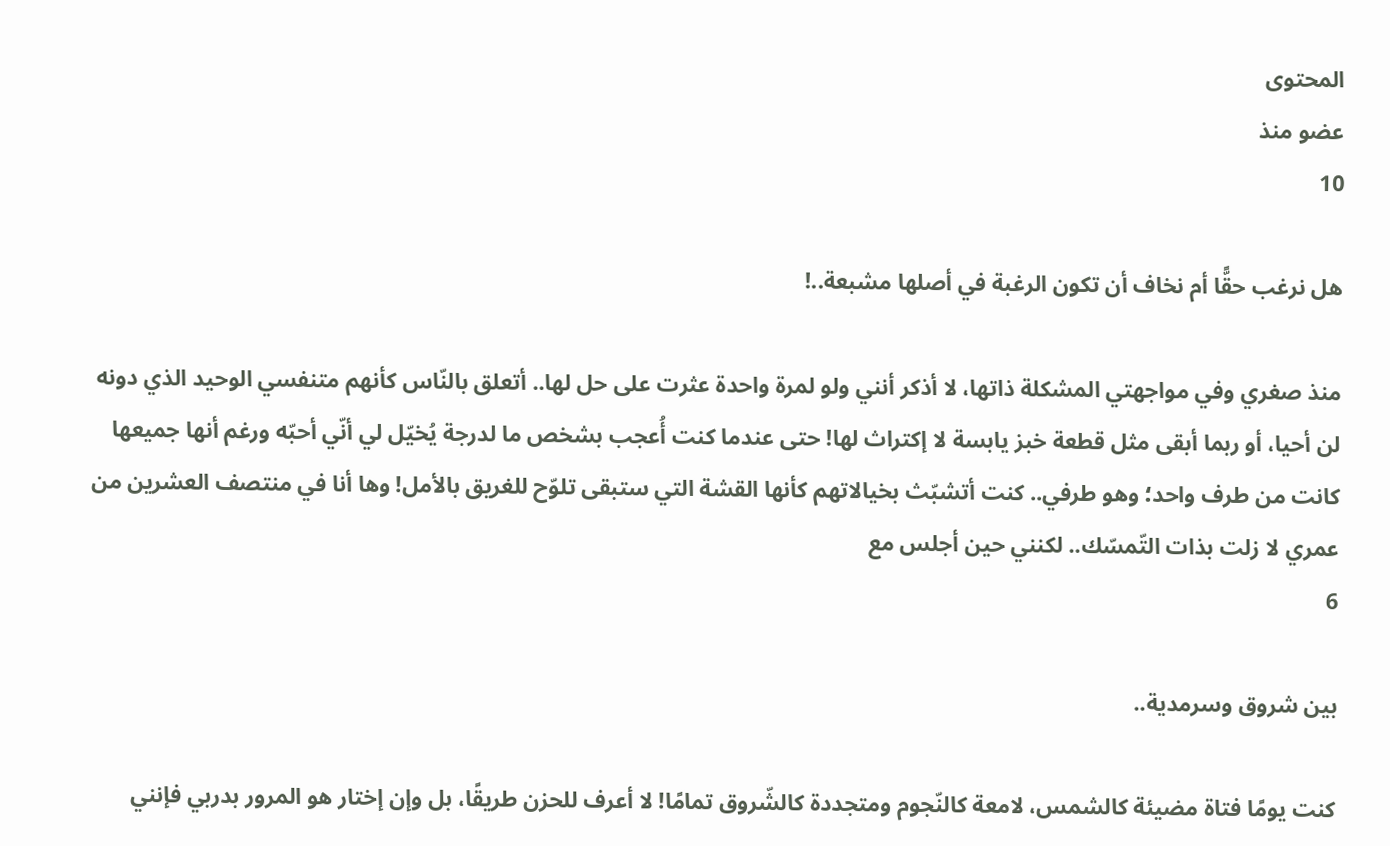المحتوى
عضو منذ
10

هل نرغب حقًّا أم نخاف أن تكون الرغبة في أصلها مشبعة..!

منذ صغري وفي مواجهتي المشكلة ذاتها، لا أذكر أنني ولو لمرة واحدة عثرت على حل لها.. أتعلق بالنّاس كأنهم متنفسي الوحيد الذي دونه لن أحيا، أو ربما أبقى مثل قطعة خبز يابسة لا إكتراث لها! حتى عندما كنت أُعجب بشخص ما لدرجة يُخيّل لي أنّي أحبّه ورغم أنها جميعها كانت من طرف واحد؛ وهو طرفي.. كنت أتشبّث بخيالاتهم كأنها القشة التي ستبقى تلوّح للغريق بالأمل! وها أنا في منتصف العشرين من عمري لا زلت بذات التّمسّك.. لكنني حين أجلس مع
6

بين شروق وسرمدية..

كنت يومًا فتاة مضيئة كالشمس، لامعة كالنّجوم ومتجددة كالشّروق تمامًا! لا أعرف للحزن طريقًا، بل وإن إختار هو المرور بدربي فإنني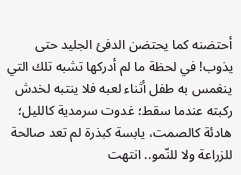أحتضنه كما يحتضن الدفئ الجليد حتى يذوب! في لحظة ما لم أدركها تشبه تلك التي ينغمس به طفل أثناء لعبه فلا ينتبه لخدش ركبته عندما سقط؛ غدوت سرمدية كالليل؛ هادئة كالصمت، يابسة كبذرة لم تعد صالحة للزراعة ولا للنّمو.. انتهت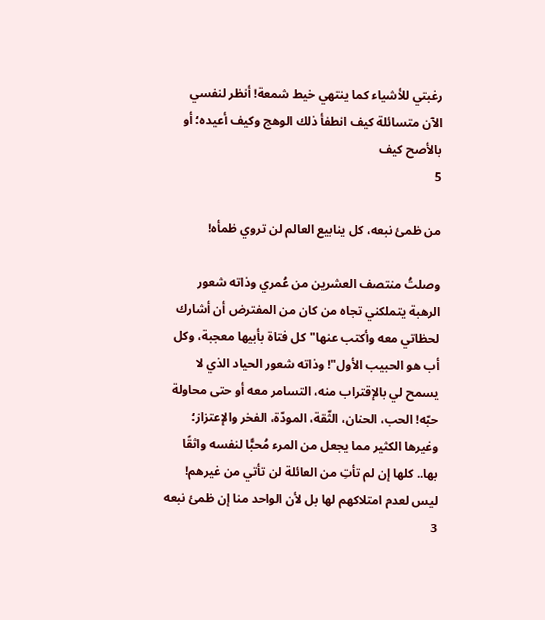رغبتي للأشياء كما ينتهي خيط شمعة! أنظر لنفسي الآن متسائلة كيف انطفأ ذلك الوهج وكيف أعيده؛ أو بالأصح كيف
5

من ظمئ نبعه، كل ينابيع العالم لن تروي ظمأه!

وصلتُ منتصف العشرين من عُمري وذاته شعور الرهبة يتملكني تجاه من كان من المفترض أن أشارك لحظاتي معه وأكتب عنها"كل فتاة بأبيها معجبة، وكل أب هو الحبيب الأول"! وذاته شعور الحياد الذي لا يسمح لي بالإقتراب منه، التسامر معه أو حتى محاولة حبّه! الحب، الحنان، الثّقة، المودّة، الفخر والإعتزاز؛ وغيرها الكثير مما يجعل من المرء مُحبًّا لنفسه واثقًا بها.. كلها إن لم تأتِ من العائلة لن تأتي من غيرهم! ليس لعدم امتلاكهم لها بل لأن الواحد منا إن ظمئ نبعه
3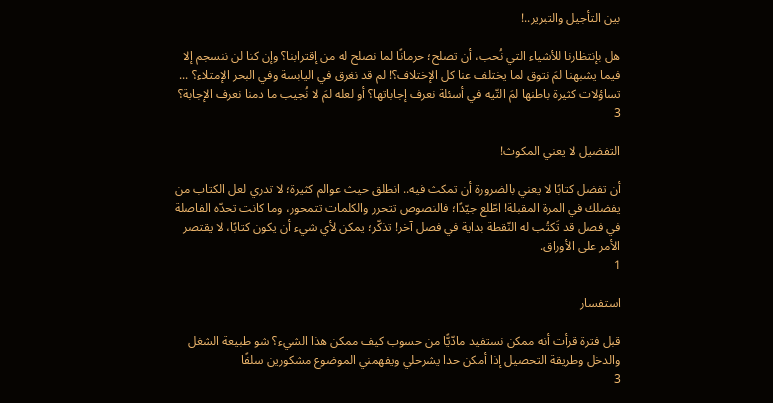بين التأجيل والتبرير..!

هل بإنتظارنا للأشياء التي نُحب، أن تصلح؛ حرمانًا لما نصلح له من إقترابنا؟ وإن كنا لن ننسجم إلا فيما يشبهنا لمَ نتوق لما يختلف عنا كل الإختلاف؟! لم قد نغرق في اليابسة وفي البحر الإمتلاء؟ ... تساؤلات كثيرة باطنها لمَ التّيه في أسئلة نعرف إجاباتها؟ أو لعله لمَ لا نُجيب ما دمنا نعرف الإجابة؟
3

التفضيل لا يعني المكوث!

أن تفضل كتابًا لا يعني بالضرورة أن تمكث فيه.. انطلق حيث عوالم كثيرة؛ لا تدري لعل الكتاب من يفضلك في المرة المقبلة! اطّلع جيّدًا؛ فالنصوص تتحرر والكلمات تتمحور، وما كانت تحدّه الفاصلة في فصل قد تَكتُب له النّقطة بداية في فصل آخر! تذكّر؛ يمكن لأي شيء أن يكون كتابًا، لا يقتصر الأمر على الأوراق.
1

استفسار

قبل فترة قرأت أنه ممكن نستفيد مادّيًّا من حسوب كيف ممكن هذا الشيء؟ شو طبيعة الشغل والدخل وطريقة التحصيل إذا أمكن حدا يشرحلي ويفهمني الموضوع مشكورين سلفًا
3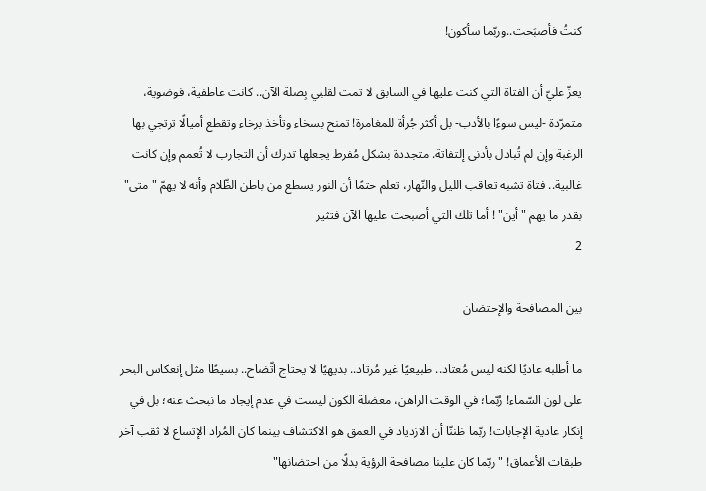كنتُ فأصبَحت..وربّما سأكون!

يعزّ عليّ أن الفتاة التي كنت عليها في السابق لا تمت لقلبي بِصلة الآن.. كانت عاطفية، فوضوية، متمرّدة -ليس سوءًا بالأدب- بل أكثر جُرأة للمغامرة! تمنح بسخاء وتأخذ برخاء وتقطع أميالًا ترتجي بها الرغبة وإن لم تُبادل بأدنى إلتفاتة. متجددة بشكل مُفرط يجعلها تدرك أن التجارب لا تُعمم وإن كانت غالبية.. فتاة تشبه تعاقب الليل والنّهار، تعلم حتمًا أن النور يسطع من باطن الظّلام وأنه لا يهمّ "متى" بقدر ما يهم "أين" ! أما تلك التي أصبحت عليها الآن فتثير
2

بين المصافحة والإحتضان

ما أطلبه عاديًا لكنه ليس مُعتاد.. طبيعيًا غير مُرتاد.. بديهيًا لا يحتاج اتّضاح.. بسيطًا مثل إنعكاس البحر على لون السّماء! رُبّما؛ في الوقت الراهن، معضلة الكون ليست في عدم إيجاد ما نبحث عنه؛ بل في إنكار عادية الإجابات! ربّما ظننّا أن الازدياد في العمق هو الاكتشاف بينما كان المُراد الإتساع لا ثقب آخر طبقات الأعماق! "ربّما كان علينا مصافحة الرؤية بدلًا من احتضانها"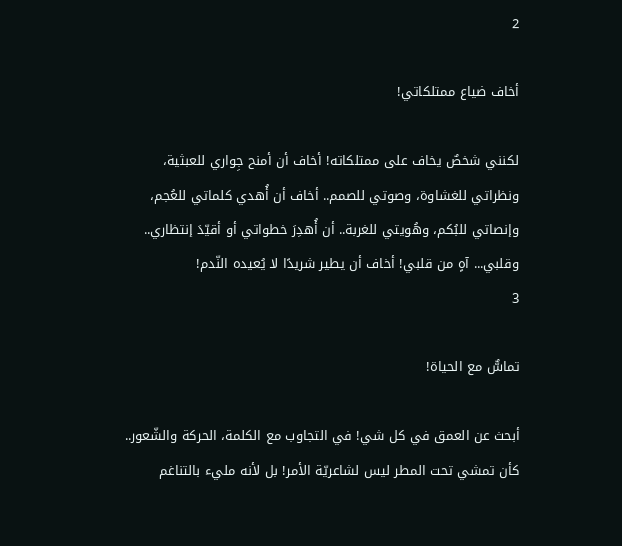2

أخاف ضياع ممتلكاتي!

لكنني شخصٌ يخاف على ممتلكاته! أخاف أن أمنح جِواري للعبثية، ونظراتي للغشاوة، وصوتي للصمم.. أخاف أن أُهدي كلماتي للعُجم، وإنصاتي للبُكم، وهُويتي للغربة.. أن أُهدِرَ خطواتي أو أقيّدَ إنتظاري.. وقلبي... آهٍ من قلبي! أخاف أن يطير شريدًا لا يُعيده النّدم!
3

تماسٌّ مع الحياة!

أبحث عن العمق في كل شي! في التجاوب مع الكلمة، الحركة والشّعور.. كأن تمشي تحت المطر ليس لشاعريّة الأمر! بل لأنه مليء بالتناغم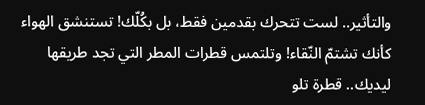والتأثير.. لست تتحرك بقدمين فقط، بل بكُلّك! تستنشق الهواء كأنك تشتمّ النّقاء! وتلتمس قطرات المطر التي تجد طريقها ليديك.. قطرة تلو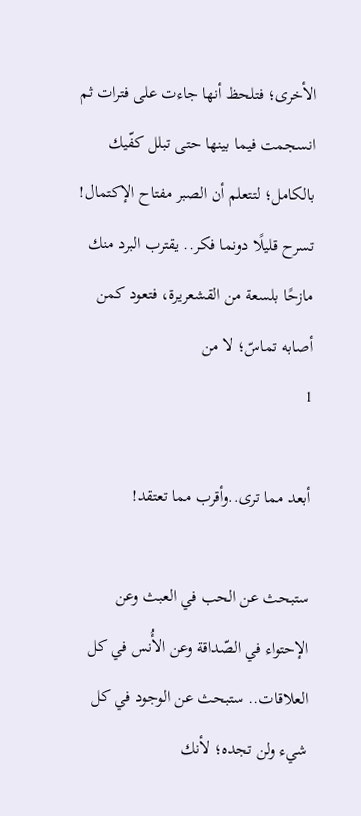الأخرى؛ فتلحظ أنها جاءت على فترات ثم انسجمت فيما بينها حتى تبلل كفّيك بالكامل؛ لتتعلم أن الصبر مفتاح الإكتمال! تسرح قليلًا دونما فكر.. يقترب البرد منك مازحًا بلسعة من القشعريرة، فتعود كمن أصابه تماسّ؛ لا من
1

أبعد مما ترى..وأقرب مما تعتقد!

ستبحث عن الحب في العبث وعن الإحتواء في الصّداقة وعن الأُنس في كل العلاقات.. ستبحث عن الوجود في كل شيء ولن تجده؛ لأنك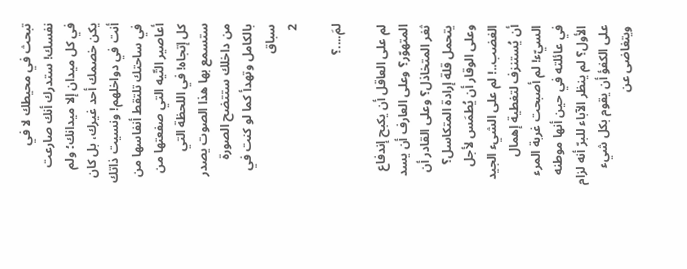تبحث في محيطك لا في نفسك! ستدرك أنك صارعت في كل ميدان إلا ميدانك؛ ولم يكن خصمك أحد غيرك، بل كان أنت في دواخلهم! ونسيت ذاتك في ساحتك تلتقط أنفاسها من أعاصير التّيه التي صفعتها من كل إتجاه! في اللحظة التي ستسمع بها هذا الصوت يصدر من داخلك ستتضح الصورة بالكامل وتهدأ كما لو كنت في سباق
2

لمَ....؟

لم على العاقل أن يكبح إندفاع المتهوّر؟ وعلى العارف أن يسد ثغر المتخاذل؟ وعلى القادر أن يتحمل قلة إرادة المتكاسل؟ وعلى الوقار أن يُطمَس لأجل الغضب..! لم على الشيء الجيد أن يُستنزف لتغطية إهمال السيّء! لم أصبحت غربة المرء في عائلته في حين أنها موطنه الأول؟ لم ينظر الآباء للبرّ أنه لزام على الكفؤ أن يقوم بكل شيء ويتغاضى عن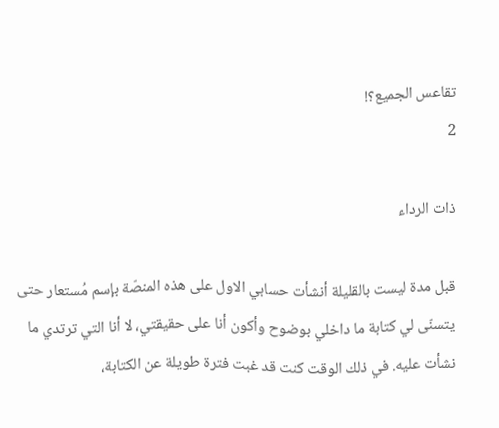تقاعس الجميع؟!
2

ذات الرداء

قبل مدة ليست بالقليلة أنشأت حسابي الاول على هذه المنصّة بإسم مُستعار حتى يتسنّى لي كتابة ما داخلي بوضوح وأكون أنا على حقيقتي، لا أنا التي ترتدي ما نشأت عليه. في ذلك الوقت كنت قد غبت فترة طويلة عن الكتابة،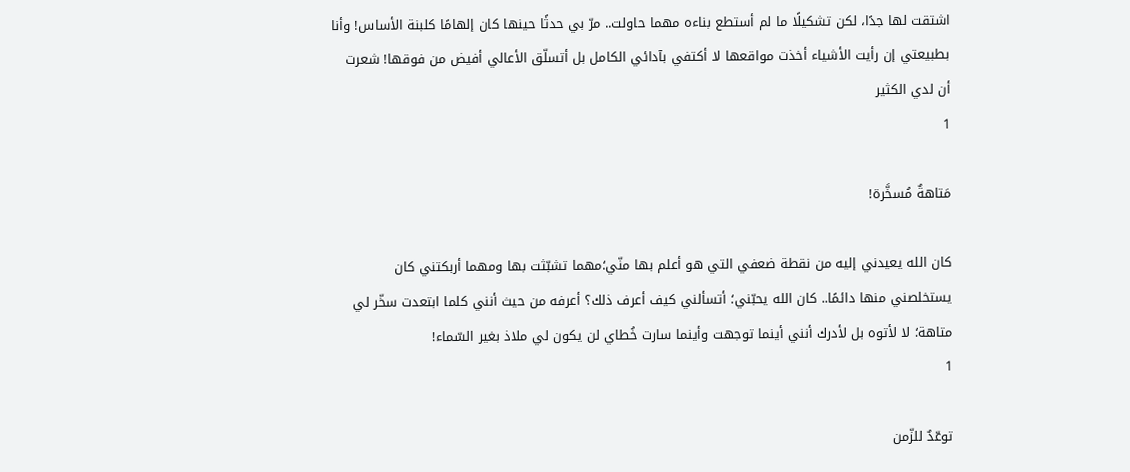اشتقت لها جدًا، لكن تشكيلًا ما لم أستطع بناءه مهما حاولت.. مرّ بي حدثًا حينها كان إلهامًا كلبنة الأساس! وأنا بطبيعتي إن رأيت الأشياء أخذت مواقعها لا أكتفي بآدائي الكامل بل أتسلّق الأعالي أفيض من فوقها! شعرت أن لدي الكثير
1

مَتاهةٌ مُسخَّرة!

كان الله يعيدني إليه من نقطة ضعفي التي هو أعلم بها منّي؛مهما تشبّثت بها ومهما أربكتني كان يستخلصني منها دائمًا.. كان الله يحبّني؛ أتسألني كيف أعرف ذلك؟ أعرفه من حيث أنني كلما ابتعدت سخّر لي متاهة؛ لا لأتوه بل لأدرك أنني أينما توجهت وأينما سارت خُطاي لن يكون لي ملاذ بغير السّماء!
1

توعّدٌ للزّمن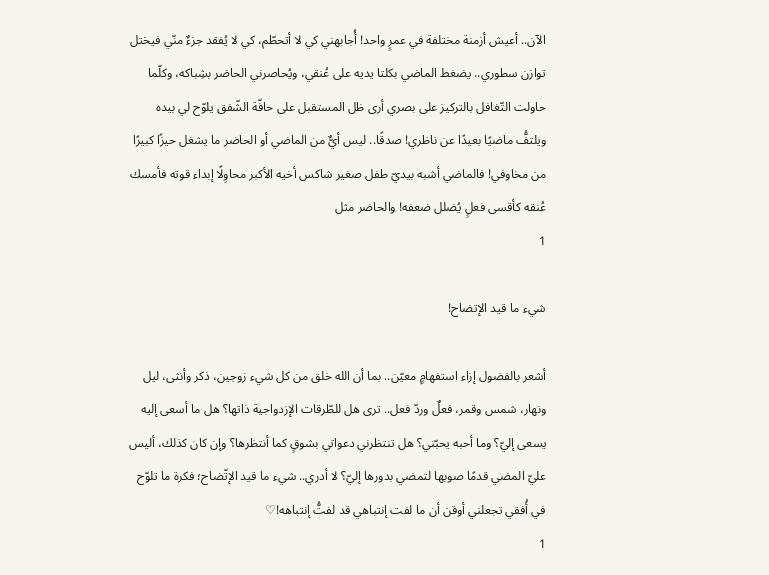الآن.. أعيش أزمنة مختلفة في عمرٍ واحد! أُجابهني كي لا أتحطّم، كي لا يُفقد جزءٌ منّي فيختل توازن سطوري.. يضغط الماضي بكلتا يديه على عُنقي، ويُحاصرني الحاضر بشِباكه، وكلّما حاولت التّغافل بالتركيز على بصري أرى ظل المستقبل على حافّة الشّفق يلوّح لي بيده ويلتفُّ ماضيًا بعيدًا عن ناظري! صدقًا.. ليس أيٌّ من الماضي أو الحاضر ما يشغل حيزًا كبيرًا من مخاوفي! فالماضي أشبه بيديّ طفل صغير شاكس أخيه الأكبر محاوِلًا إبداء قوته فأمسك عُنقه كأقسى فعلٍ يُضلل ضعفه! والحاضر مثل
1

شيء ما قيد الإتضاح!

أشعر بالفضول إزاء استفهامٍ معيّن.. بما أن الله خلق من كل شيء زوجين، ذكر وأنثى، ليل ونهار، شمس وقمر، فعلٌ وردّ فعل.. ترى هل للطّرقات الإزدواجية ذاتها؟ هل ما أسعى إليه يسعى إليّ؟ وما أحبه يحبّني؟ هل تنتظرني دعواتي بشوقٍ كما أنتظرها؟ وإن كان كذلك، أليس عليّ المضي قدمًا صوبها لتمضي بدورها إليّ؟ لا أدري.. شيء ما قيد الإتّضاح؛ فكرة ما تلوّح في أُفقي تجعلني أوقن أن ما لفت إنتباهي قد لفتُّ إنتباهه!♡
1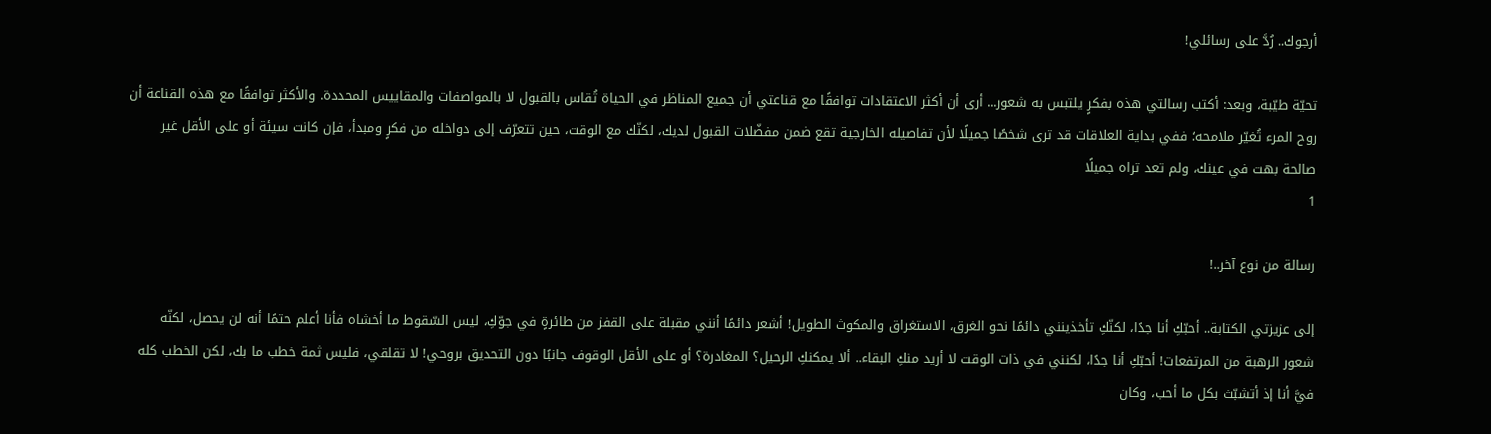أرجوك.. رُدَّ على رسائلي!

تحيّة طيّبة، وبعد: أكتب رسالتي هذه بفكرٍ يلتبس به شعور... أرى أن أكثر الاعتقادات توافقًا مع قناعتي أن جميع المناظر في الحياة تُقاس بالقبول لا بالمواصفات والمقاييس المحددة. والأكثر توافقًا مع هذه القناعة أن روح المرء تُغيّر ملامحه؛ ففي بداية العلاقات قد ترى شخصًا جميلًا لأن تفاصيله الخارجية تقع ضمن مفضّلات القبول لديك، لكنّك مع الوقت، حين تتعرّف إلى دواخله من فكرٍ ومبدأ، فإن كانت سيئة أو على الأقل غير صالحة بهت في عينك، ولم تعد تراه جميلًا
1

رسالة من نوع آخر..!

إلى عزيزتي الكتابة.. أحبّكِ أنا جدًا، لكنّكِ تأخذينني دائمًا نحو الغرق، الاستغراق والمكوث الطويل! أشعر دائمًا أنني مقبلة على القفز من طائرةٍ في جوّكِ، ليس السّقوط ما أخشاه فأنا أعلم حتمًا أنه لن يحصل، لكنّه شعور الرهبة من المرتفعات! أحبّكِ أنا جدًا، لكنني في ذات الوقت لا أريد منكِ البقاء.. ألا يمكنكِ الرحيل؟ المغادرة؟ أو على الأقل الوقوف جانبًا دون التحديق بروحي! لا تقلقي، فليس ثمة خطب ما بك، لكن الخطب كله فيَّ أنا إذ أتشبّث بكل ما أحب، وكان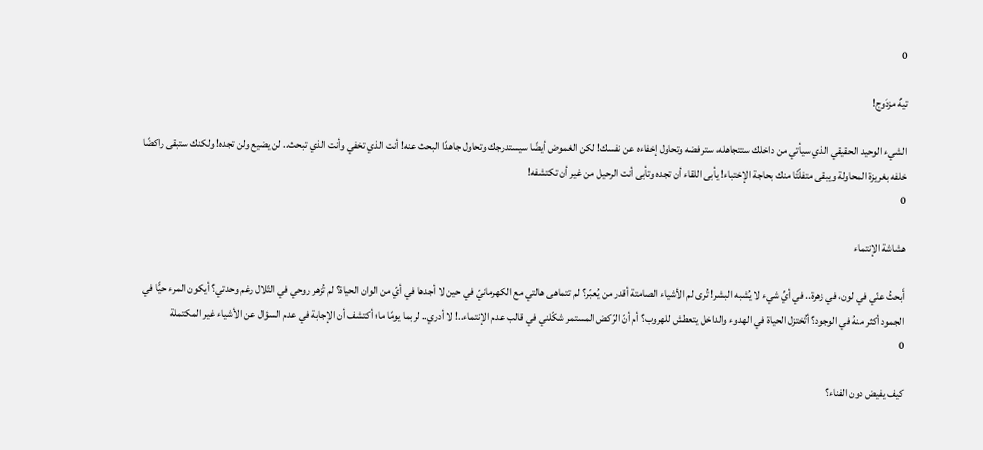0

تيهٌ مزدَوج!

الشيء الوحيد الحقيقي الذي سيأتي من داخلك ستتجاهله، سترفضه وتحاول إخفاءه عن نفسك! لكن الغموض أيضًا سيستدرجك وتحاول جاهدًا البحث عنه! أنت الذي تخفي وأنت الذي تبحث.. لن يضيع ولن تجده! ولكنك ستبقى راكضًا خلفه بغريزة المحاولة ويبقى متفلّتًا منك بحاجة الإختباء! يأبى اللقاء أن تجده وتأبى أنت الرحيل من غير أن تكتشفه!
0

هشاشة الإنتماء

أَبحثُ عنّي في لون، في زهرة.. في أيِّ شيء لا يُشبه البشر! تُرى لم الأشياء الصامتة أقدر من يُعبّر؟ لم تتماهى هالتي مع الكهرمانيّ في حين لا أجدها في أيّ من الوان الحياة؟ لم تُزهر روحي في التّلال رغم وحدتي؟ أيكون المرء حيًّا في الجمود أكثر منهُ في الوجود؟ أتُختزل الحياة في الهدوء والداخل يتعطش للهروب؟ أم أنّ الرّكض المستمر شكّلني في قالب عدم الإنتماء..! لا أدري.. لربما يومًا ما؛ أكتشف أن الإجابة في عدم السؤال عن الأشياء غير المكتملة
0

كيف يفيض دون الفناء؟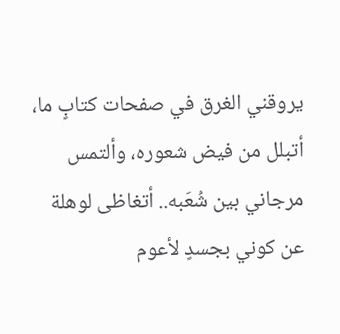يروقني الغرق في صفحات كتابٍ ما، أتبلل من فيض شعوره، وألتمس مرجاني بين شُعَبه.. أتغاظى لوهلة عن كوني بجسدٍ لأعوم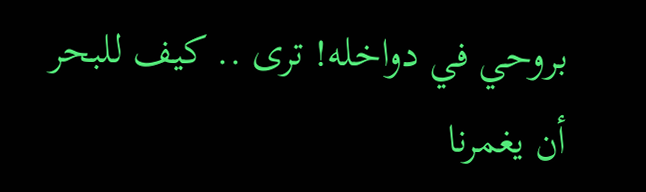بروحي في دواخله! ترى .. كيف للبحر أن يغمرنا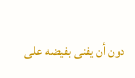دون أن يفنى بفيضه على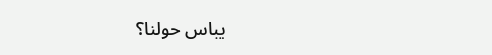يباس حولنا؟